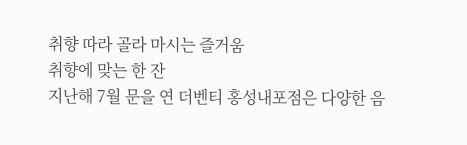취향 따라 골라 마시는 즐거움
취향에 맞는 한 잔
지난해 7월 문을 연 더벤티 홍성내포점은 다양한 음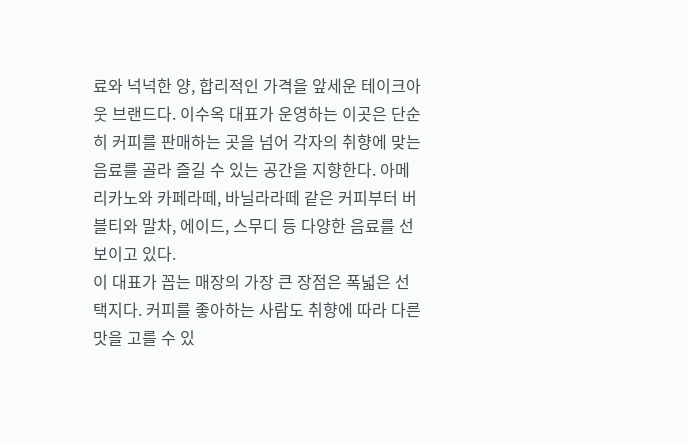료와 넉넉한 양, 합리적인 가격을 앞세운 테이크아웃 브랜드다. 이수옥 대표가 운영하는 이곳은 단순히 커피를 판매하는 곳을 넘어 각자의 취향에 맞는 음료를 골라 즐길 수 있는 공간을 지향한다. 아메리카노와 카페라떼, 바닐라라떼 같은 커피부터 버블티와 말차, 에이드, 스무디 등 다양한 음료를 선보이고 있다.
이 대표가 꼽는 매장의 가장 큰 장점은 폭넓은 선택지다. 커피를 좋아하는 사람도 취향에 따라 다른 맛을 고를 수 있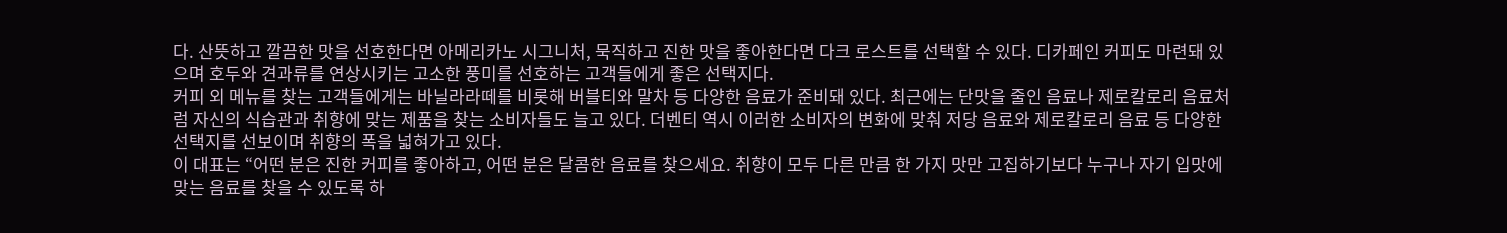다. 산뜻하고 깔끔한 맛을 선호한다면 아메리카노 시그니처, 묵직하고 진한 맛을 좋아한다면 다크 로스트를 선택할 수 있다. 디카페인 커피도 마련돼 있으며 호두와 견과류를 연상시키는 고소한 풍미를 선호하는 고객들에게 좋은 선택지다.
커피 외 메뉴를 찾는 고객들에게는 바닐라라떼를 비롯해 버블티와 말차 등 다양한 음료가 준비돼 있다. 최근에는 단맛을 줄인 음료나 제로칼로리 음료처럼 자신의 식습관과 취향에 맞는 제품을 찾는 소비자들도 늘고 있다. 더벤티 역시 이러한 소비자의 변화에 맞춰 저당 음료와 제로칼로리 음료 등 다양한 선택지를 선보이며 취향의 폭을 넓혀가고 있다.
이 대표는 “어떤 분은 진한 커피를 좋아하고, 어떤 분은 달콤한 음료를 찾으세요. 취향이 모두 다른 만큼 한 가지 맛만 고집하기보다 누구나 자기 입맛에 맞는 음료를 찾을 수 있도록 하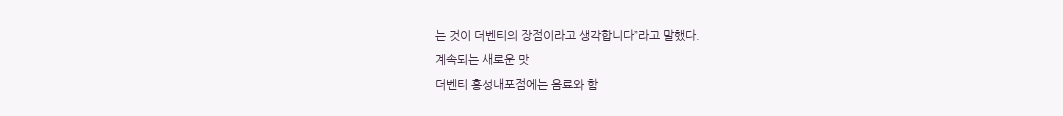는 것이 더벤티의 장점이라고 생각합니다”라고 말했다.
계속되는 새로운 맛
더벤티 홍성내포점에는 음료와 함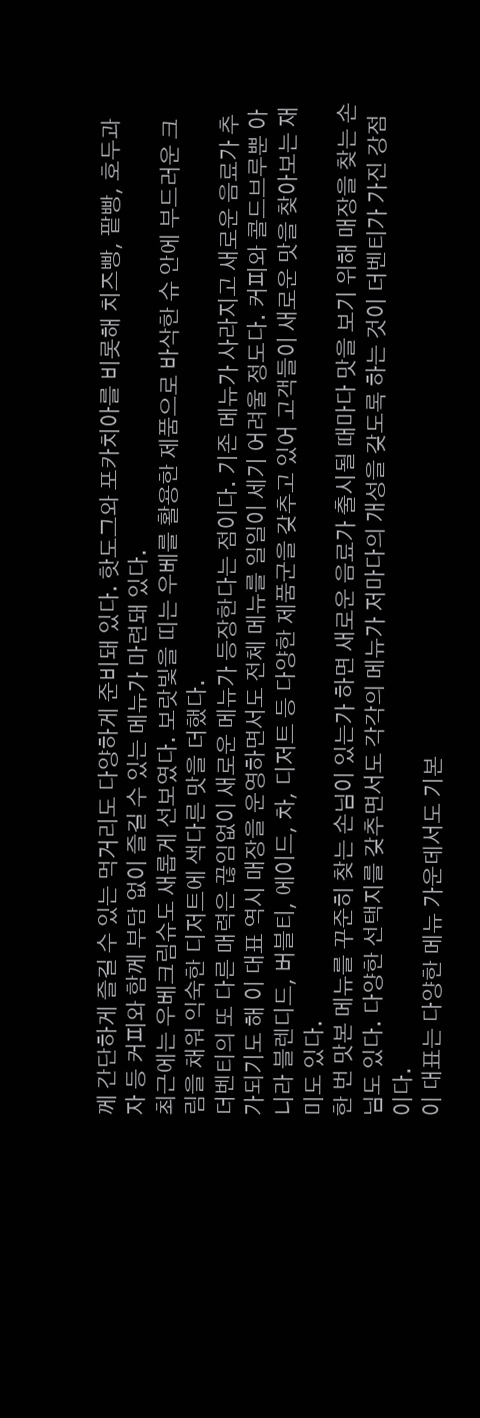께 간단하게 즐길 수 있는 먹거리도 다양하게 준비돼 있다. 핫도그와 포카치아를 비롯해 치즈빵, 팥빵, 호두과자 등 커피와 함께 부담 없이 즐길 수 있는 메뉴가 마련돼 있다.
최근에는 우베크림슈도 새롭게 선보였다. 보랏빛을 띠는 우베를 활용한 제품으로 바삭한 슈 안에 부드러운 크림을 채워 익숙한 디저트에 색다른 맛을 더했다.
더벤티의 또 다른 매력은 끊임없이 새로운 메뉴가 등장한다는 점이다. 기존 메뉴가 사라지고 새로운 음료가 추가되기도 해 이 대표 역시 매장을 운영하면서도 전체 메뉴를 일일이 세기 어려울 정도다. 커피와 콜드브루뿐 아니라 블렌디드, 버블티, 에이드, 차, 디저트 등 다양한 제품군을 갖추고 있어 고객들이 새로운 맛을 찾아보는 재미도 있다.
한 번 맛본 메뉴를 꾸준히 찾는 손님이 있는가 하면 새로운 음료가 출시될 때마다 맛을 보기 위해 매장을 찾는 손님도 있다. 다양한 선택지를 갖추면서도 각각의 메뉴가 저마다의 개성을 갖도록 하는 것이 더벤티가 가진 강점이다.
이 대표는 다양한 메뉴 가운데서도 기본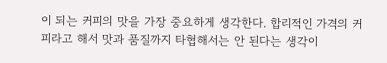이 되는 커피의 맛을 가장 중요하게 생각한다. 합리적인 가격의 커피라고 해서 맛과 품질까지 타협해서는 안 된다는 생각이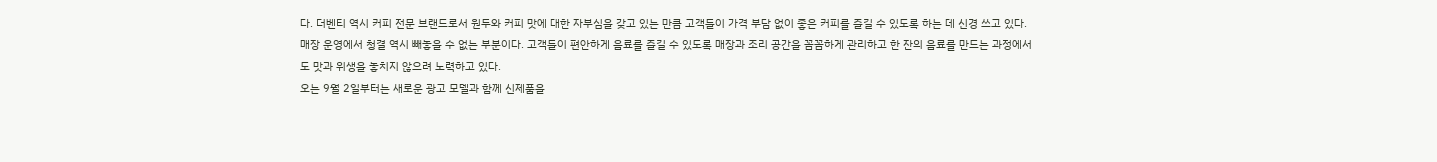다. 더벤티 역시 커피 전문 브랜드로서 원두와 커피 맛에 대한 자부심을 갖고 있는 만큼 고객들이 가격 부담 없이 좋은 커피를 즐길 수 있도록 하는 데 신경 쓰고 있다.
매장 운영에서 청결 역시 빼놓을 수 없는 부분이다. 고객들이 편안하게 음료를 즐길 수 있도록 매장과 조리 공간을 꼼꼼하게 관리하고 한 잔의 음료를 만드는 과정에서도 맛과 위생을 놓치지 않으려 노력하고 있다.
오는 9월 2일부터는 새로운 광고 모델과 함께 신제품을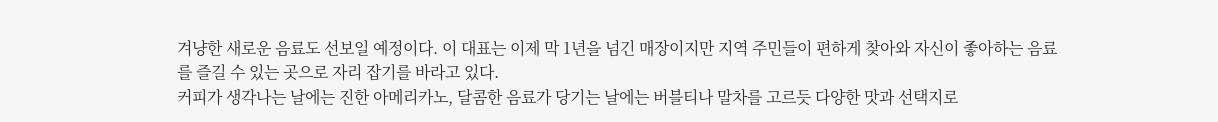겨냥한 새로운 음료도 선보일 예정이다. 이 대표는 이제 막 1년을 넘긴 매장이지만 지역 주민들이 편하게 찾아와 자신이 좋아하는 음료를 즐길 수 있는 곳으로 자리 잡기를 바라고 있다.
커피가 생각나는 날에는 진한 아메리카노, 달콤한 음료가 당기는 날에는 버블티나 말차를 고르듯 다양한 맛과 선택지로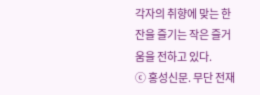각자의 취향에 맞는 한 잔을 즐기는 작은 즐거움을 전하고 있다.
ⓒ 홍성신문. 무단 전재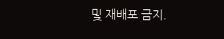및 재배포 금지.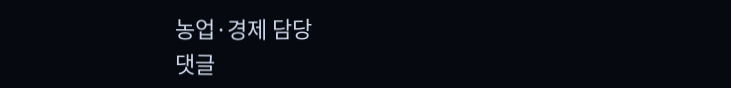농업·경제 담당
댓글